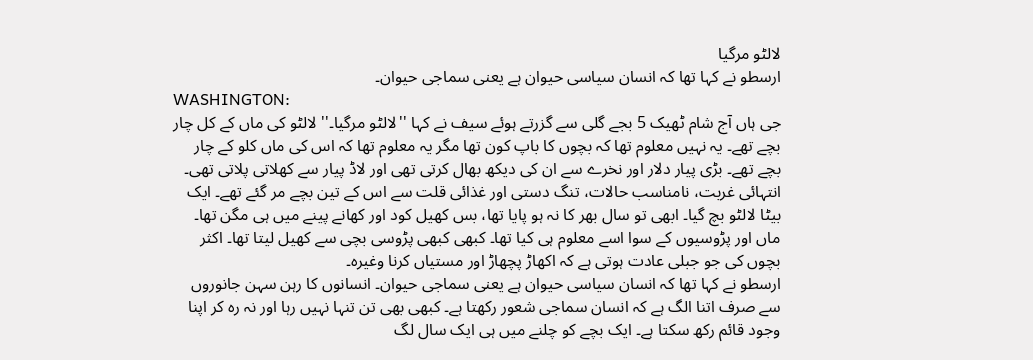لالٹو مرگیا
ارسطو نے کہا تھا کہ انسان سیاسی حیوان ہے یعنی سماجی حیوان۔
WASHINGTON:
جی ہاں آج شام ٹھیک 5 بجے گلی سے گزرتے ہوئے سیف نے کہا ''لالٹو مرگیا۔'' لالٹو کی ماں کے کل چار بچے تھے۔ یہ نہیں معلوم تھا کہ بچوں کا باپ کون تھا مگر یہ معلوم تھا کہ اس کی ماں کلو کے چار بچے تھے۔ بڑی پیار دلار اور نخرے سے ان کی دیکھ بھال کرتی تھی اور لاڈ پیار سے کھلاتی پلاتی تھی۔ انتہائی غربت، نامناسب حالات، تنگ دستی اور غذائی قلت سے اس کے تین بچے مر گئے تھے۔ ایک بیٹا لالٹو بچ گیا۔ ابھی تو سال بھر کا نہ ہو پایا تھا، بس کھیل کود اور کھانے پینے میں ہی مگن تھا۔ ماں اور پڑوسیوں کے سوا اسے معلوم ہی کیا تھا۔ کبھی کبھی پڑوسی بچی سے کھیل لیتا تھا۔ اکثر بچوں کی جو جبلی عادت ہوتی ہے کہ اکھاڑ پچھاڑ اور مستیاں کرنا وغیرہ۔
ارسطو نے کہا تھا کہ انسان سیاسی حیوان ہے یعنی سماجی حیوان۔ انسانوں کا رہن سہن جانوروں سے صرف اتنا الگ ہے کہ انسان سماجی شعور رکھتا ہے۔ کبھی بھی تن تنہا نہیں رہا اور نہ رہ کر اپنا وجود قائم رکھ سکتا ہے۔ ایک بچے کو چلنے میں ہی ایک سال لگ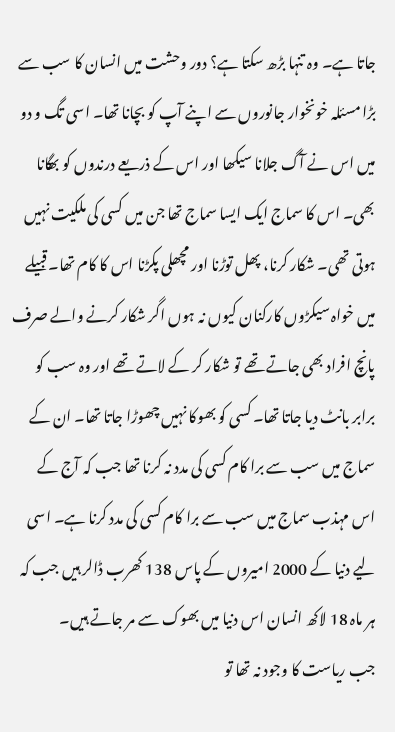جاتا ہے۔ وہ تنہا بڑھ سکتا ہے؟ دور وحشت میں انسان کا سب سے بڑا مسئلہ خونخوار جانوروں سے اپنے آپ کو بچانا تھا۔ اسی تگ و دو میں اس نے آگ جلانا سیکھا اور اس کے ذریعے درندوں کو بھگانا بھی۔ اس کا سماج ایک ایسا سماج تھا جن میں کسی کی ملکیت نہیں ہوتی تھی۔ شکار کرنا، پھل توڑنا اور مچھلی پکڑنا اس کا کام تھا۔ قبیلے میں خواہ سیکڑوں کارکنان کیوں نہ ہوں اگر شکار کرنے والے صرف پانچ افراد بھی جاتے تھے تو شکار کر کے لاتے تھے اور وہ سب کو برابر بانٹ دیا جاتا تھا۔ کسی کو بھوکا نہیں چھوڑا جاتا تھا۔ ان کے سماج میں سب سے برا کام کسی کی مدد نہ کرنا تھا جب کہ آج کے اس مہذب سماج میں سب سے برا کام کسی کی مدد کرنا ہے۔ اسی لیے دنیا کے 2000 امیروں کے پاس 138 کھرب ڈالر ہیں جب کہ ہر ماہ 18 لاکھ انسان اس دنیا میں بھوک سے مر جاتے ہیں۔
جب ریاست کا وجود نہ تھا تو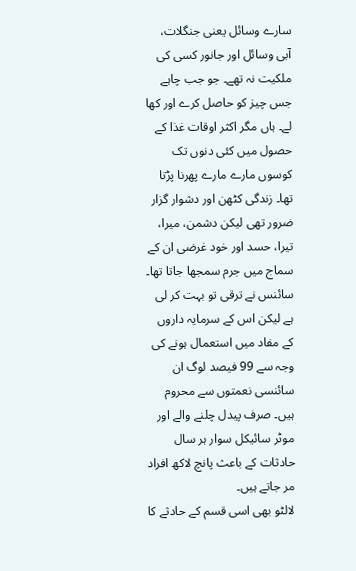سارے وسائل یعنی جنگلات، آبی وسائل اور جانور کسی کی ملکیت نہ تھے۔ جو جب چاہے جس چیز کو حاصل کرے اور کھا لے۔ ہاں مگر اکثر اوقات غذا کے حصول میں کئی دنوں تک کوسوں مارے مارے پھرنا پڑتا تھا۔ زندگی کٹھن اور دشوار گزار ضرور تھی لیکن دشمن، میرا، تیرا، حسد اور خود غرضی ان کے سماج میں جرم سمجھا جاتا تھا۔ سائنس نے ترقی تو بہت کر لی ہے لیکن اس کے سرمایہ داروں کے مفاد میں استعمال ہونے کی وجہ سے 99 فیصد لوگ ان سائنسی نعمتوں سے محروم ہیں۔ صرف پیدل چلنے والے اور موٹر سائیکل سوار ہر سال حادثات کے باعث پانچ لاکھ افراد مر جاتے ہیں۔
لالٹو بھی اسی قسم کے حادثے کا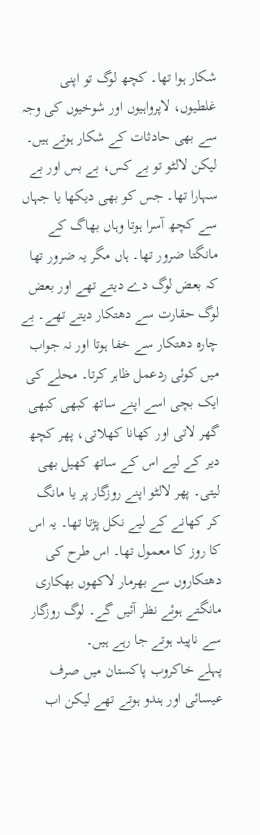شکار ہوا تھا۔ کچھ لوگ تو اپنی غلطیوں، لاپرواہیوں اور شوخیوں کی وجہ سے بھی حادثات کے شکار ہوتے ہیں۔ لیکن لالٹو تو بے کس، بے بس اور بے سہارا تھا۔ جس کو بھی دیکھا یا جہاں سے کچھ آسرا ہوتا وہاں بھاگ کے مانگتا ضرور تھا۔ ہاں مگر یہ ضرور تھا کہ بعض لوگ دے دیتے تھے اور بعض لوگ حقارت سے دھتکار دیتے تھے۔ بے چارہ دھتکار سے خفا ہوتا اور نہ جواب میں کوئی ردعمل ظاہر کرتا۔ محلے کی ایک بچی اسے اپنے ساتھ کبھی کبھی گھر لاتی اور کھانا کھلاتی، پھر کچھ دیر کے لیے اس کے ساتھ کھیل بھی لیتی۔ پھر لالٹو اپنے روزگار پر یا مانگ کر کھانے کے لیے نکل پڑتا تھا۔ یہ اس کا روز کا معمول تھا۔ اس طرح کی دھتکاروں سے بھرمار لاکھوں بھکاری مانگتے ہوئے نظر آئیں گے۔ لوگ روزگار سے ناپید ہوتے جا رہے ہیں۔
پہلے خاکروب پاکستان میں صرف عیسائی اور ہندو ہوتے تھے لیکن اب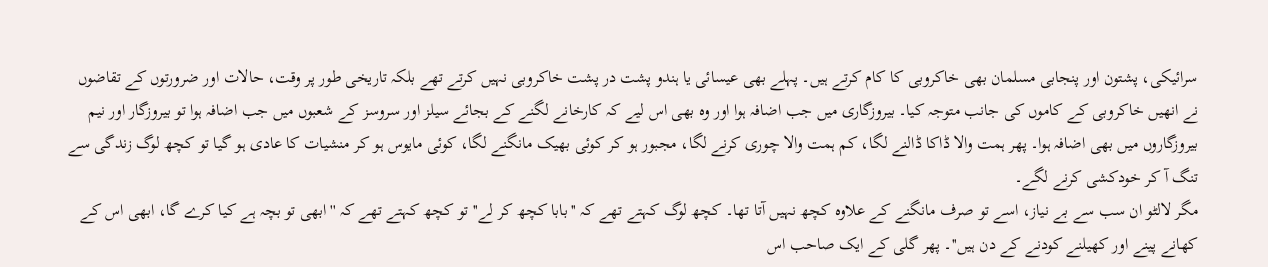سرائیکی، پشتون اور پنجابی مسلمان بھی خاکروبی کا کام کرتے ہیں۔ پہلے بھی عیسائی یا ہندو پشت در پشت خاکروبی نہیں کرتے تھے بلکہ تاریخی طور پر وقت، حالات اور ضرورتوں کے تقاضوں نے انھیں خاکروبی کے کاموں کی جانب متوجہ کیا۔ بیروزگاری میں جب اضافہ ہوا اور وہ بھی اس لیے کہ کارخانے لگنے کے بجائے سیلز اور سروسز کے شعبوں میں جب اضافہ ہوا تو بیروزگار اور نیم بیروزگاروں میں بھی اضافہ ہوا۔ پھر ہمت والا ڈاکا ڈالنے لگا، کم ہمت والا چوری کرنے لگا، مجبور ہو کر کوئی بھیک مانگنے لگا، کوئی مایوس ہو کر منشیات کا عادی ہو گیا تو کچھ لوگ زندگی سے تنگ آ کر خودکشی کرنے لگے۔
مگر لالٹو ان سب سے بے نیاز، اسے تو صرف مانگنے کے علاوہ کچھ نہیں آتا تھا۔ کچھ لوگ کہتے تھے کہ ''بابا کچھ کر لے'' تو کچھ کہتے تھے کہ ''ابھی تو بچہ ہے کیا کرے گا، ابھی اس کے کھانے پینے اور کھیلنے کودنے کے دن ہیں''۔ پھر گلی کے ایک صاحب اس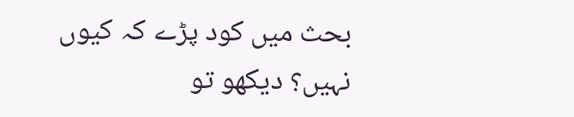بحث میں کود پڑے کہ کیوں نہیں؟ دیکھو تو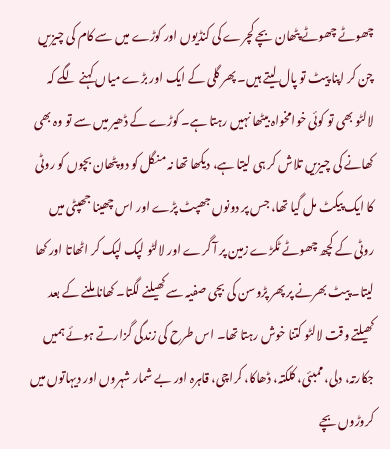چھوٹے چھوٹے پٹھان بچے کچرے کی کنڈیوں اور کوڑے میں سے کام کی چیزیں چن کر اپنا پیٹ تو پال لیتے ہیں۔ پھر گلی کے ایک اور بڑے میاں کہنے لگے کہ لالٹو بھی تو کوئی خوامخواہ بیٹھا نہیں رہتا ہے۔ کوڑے کے ڈھیر میں سے تو وہ بھی کھانے کی چیزیں تلاش کر ہی لیتا ہے، دیکھا تھا نہ منگل کو دو پٹھان بچوں کو روٹی کا ایک پیکٹ مل گیا تھا، جس پر دونوں جھپٹ پڑے اور اس چھینا جھپٹی میں روٹی کے کچھ چھوٹے ٹکڑے زمین پر آ گرے اور لالٹو لپک لپک کر اٹھاتا اور کھا لیتا۔ پیٹ بھرنے پر پھر پڑوسن کی بچی صفیہ سے کھیلنے لگتا۔ کھانا ملنے کے بعد کھیلتے وقت لالٹو کتنا خوش رہتا تھا۔ اس طرح کی زندگی گزارتے ہوئے ہمیں جکارتہ، دلی، ممبئی، کلکتہ، ڈھاکا، کراچی، قاہرہ اور بے شمار شہروں اور دیہاتوں میں کروڑوں بچے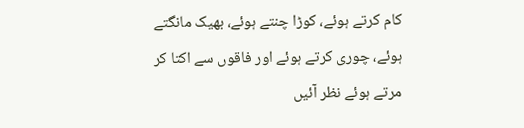کام کرتے ہوئے، کوڑا چنتے ہوئے، بھیک مانگتے ہوئے، چوری کرتے ہوئے اور فاقوں سے اکتا کر مرتے ہوئے نظر آئیں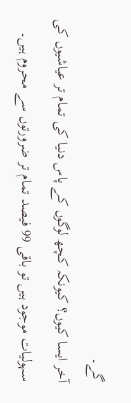گے۔
آخر ایسا کیوں؟ کیونکہ کچھ لوگوں کے پاس دنیا کی تمام تر عیاشیوں کی سہولیات موجود ہیں تو باقی 99 فیصد تمام تر ضرورتوں سے محروم ہیں۔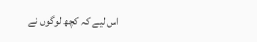اس لیے کہ کچھ لوگوں نے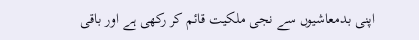اپنی بدمعاشیوں سے نجی ملکیت قائم کر رکھی ہے اور باقی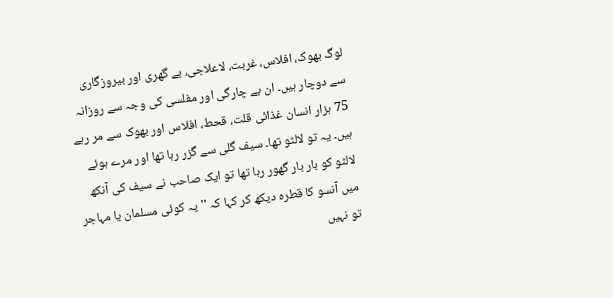لوگ بھوک، افلاس، غربت، لاعلاجی، بے گھری اور بیروزگاری سے دوچار ہیں۔ ان بے چارگی اور مفلسی کی وجہ سے روزانہ 75 ہزار انسان غذائی قلت، قحط، افلاس اور بھوک سے مر رہے ہیں۔ یہ تو لالٹو تھا۔ سیف گلی سے گزر رہا تھا اور مرے ہوئے لالٹو کو بار بار گھور رہا تھا تو ایک صاحب نے سیف کی آنکھ میں آنسو کا قطرہ دیکھ کر کہا کہ ''یہ کوئی مسلمان یا مہاجر تو نہیں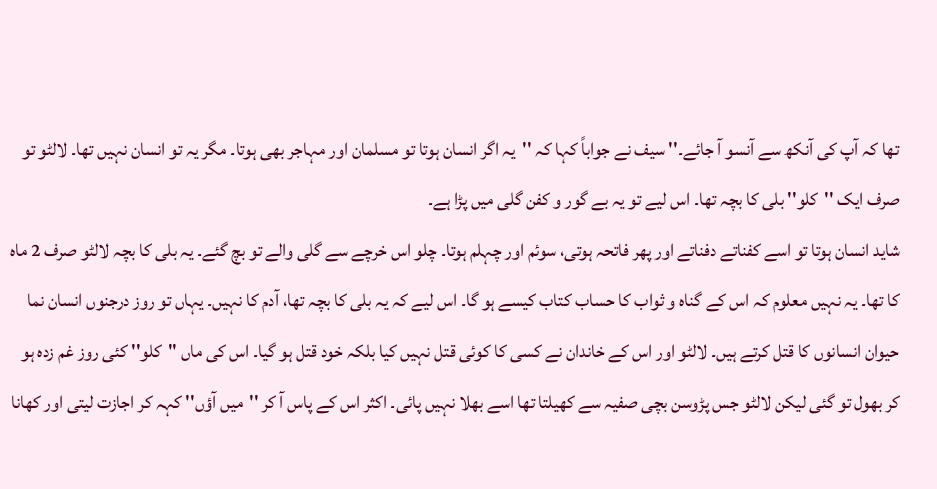تھا کہ آپ کی آنکھ سے آنسو آ جائے۔'' سیف نے جواباً کہا کہ ''یہ اگر انسان ہوتا تو مسلمان اور مہاجر بھی ہوتا۔ مگر یہ تو انسان نہیں تھا۔ لالٹو تو صرف ایک ''کلو'' بلی کا بچہ تھا۔ اس لیے تو یہ بے گور و کفن گلی میں پڑا ہے۔
شاید انسان ہوتا تو اسے کفناتے دفناتے اور پھر فاتحہ ہوتی، سوئم اور چہلم ہوتا۔ چلو اس خرچے سے گلی والے تو بچ گئے۔ یہ بلی کا بچہ لالٹو صرف 2 ماہ کا تھا۔ یہ نہیں معلوم کہ اس کے گناہ و ثواب کا حساب کتاب کیسے ہو گا۔ اس لیے کہ یہ بلی کا بچہ تھا، آدم کا نہیں۔ یہاں تو روز درجنوں انسان نما حیوان انسانوں کا قتل کرتے ہیں۔ لالٹو اور اس کے خاندان نے کسی کا کوئی قتل نہیں کیا بلکہ خود قتل ہو گیا۔ اس کی ماں ''کلو'' کئی روز غم زدہ ہو کر بھول تو گئی لیکن لالٹو جس پڑوسن بچی صفیہ سے کھیلتا تھا اسے بھلا نہیں پائی۔ اکثر اس کے پاس آ کر ''میں آؤں'' کہہ کر اجازت لیتی اور کھانا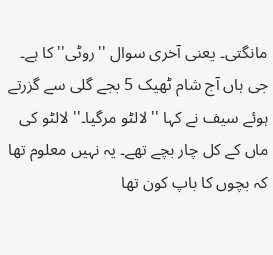مانگتی۔ یعنی آخری سوال ''روٹی'' کا ہے۔
جی ہاں آج شام ٹھیک 5 بجے گلی سے گزرتے ہوئے سیف نے کہا ''لالٹو مرگیا۔'' لالٹو کی ماں کے کل چار بچے تھے۔ یہ نہیں معلوم تھا کہ بچوں کا باپ کون تھا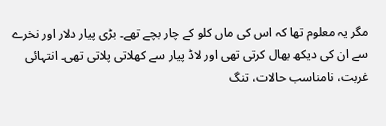مگر یہ معلوم تھا کہ اس کی ماں کلو کے چار بچے تھے۔ بڑی پیار دلار اور نخرے سے ان کی دیکھ بھال کرتی تھی اور لاڈ پیار سے کھلاتی پلاتی تھی۔ انتہائی غربت، نامناسب حالات، تنگ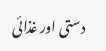دستی اور غذائی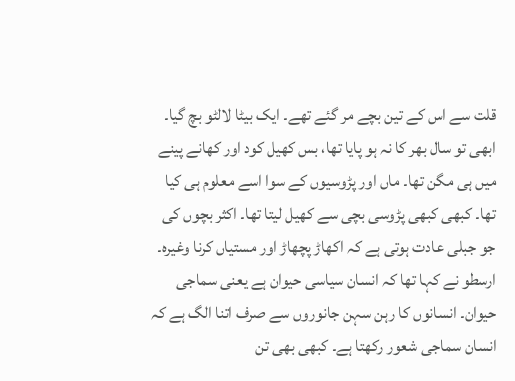قلت سے اس کے تین بچے مر گئے تھے۔ ایک بیٹا لالٹو بچ گیا۔ ابھی تو سال بھر کا نہ ہو پایا تھا، بس کھیل کود اور کھانے پینے میں ہی مگن تھا۔ ماں اور پڑوسیوں کے سوا اسے معلوم ہی کیا تھا۔ کبھی کبھی پڑوسی بچی سے کھیل لیتا تھا۔ اکثر بچوں کی جو جبلی عادت ہوتی ہے کہ اکھاڑ پچھاڑ اور مستیاں کرنا وغیرہ۔
ارسطو نے کہا تھا کہ انسان سیاسی حیوان ہے یعنی سماجی حیوان۔ انسانوں کا رہن سہن جانوروں سے صرف اتنا الگ ہے کہ انسان سماجی شعور رکھتا ہے۔ کبھی بھی تن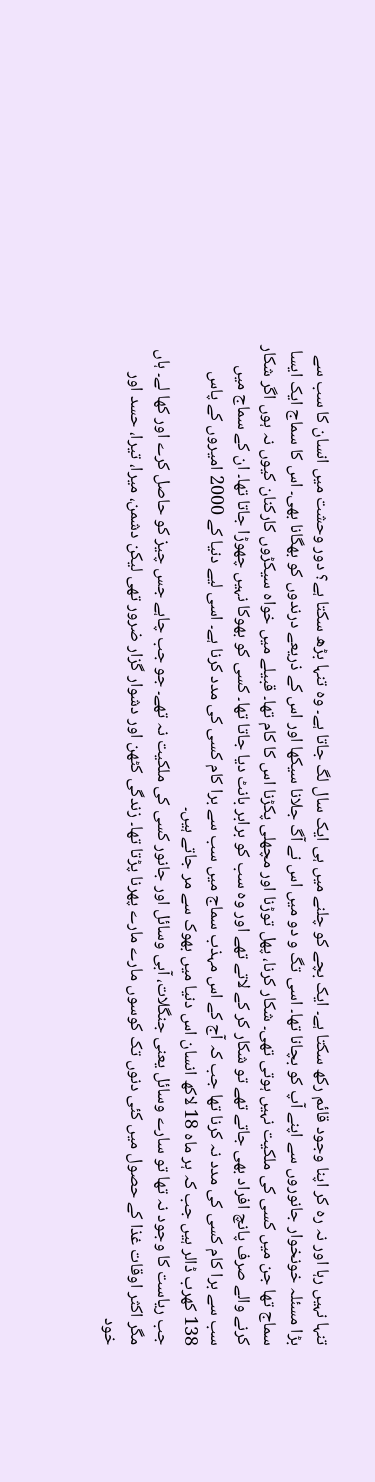تنہا نہیں رہا اور نہ رہ کر اپنا وجود قائم رکھ سکتا ہے۔ ایک بچے کو چلنے میں ہی ایک سال لگ جاتا ہے۔ وہ تنہا بڑھ سکتا ہے؟ دور وحشت میں انسان کا سب سے بڑا مسئلہ خونخوار جانوروں سے اپنے آپ کو بچانا تھا۔ اسی تگ و دو میں اس نے آگ جلانا سیکھا اور اس کے ذریعے درندوں کو بھگانا بھی۔ اس کا سماج ایک ایسا سماج تھا جن میں کسی کی ملکیت نہیں ہوتی تھی۔ شکار کرنا، پھل توڑنا اور مچھلی پکڑنا اس کا کام تھا۔ قبیلے میں خواہ سیکڑوں کارکنان کیوں نہ ہوں اگر شکار کرنے والے صرف پانچ افراد بھی جاتے تھے تو شکار کر کے لاتے تھے اور وہ سب کو برابر بانٹ دیا جاتا تھا۔ کسی کو بھوکا نہیں چھوڑا جاتا تھا۔ ان کے سماج میں سب سے برا کام کسی کی مدد نہ کرنا تھا جب کہ آج کے اس مہذب سماج میں سب سے برا کام کسی کی مدد کرنا ہے۔ اسی لیے دنیا کے 2000 امیروں کے پاس 138 کھرب ڈالر ہیں جب کہ ہر ماہ 18 لاکھ انسان اس دنیا میں بھوک سے مر جاتے ہیں۔
جب ریاست کا وجود نہ تھا تو سارے وسائل یعنی جنگلات، آبی وسائل اور جانور کسی کی ملکیت نہ تھے۔ جو جب چاہے جس چیز کو حاصل کرے اور کھا لے۔ ہاں مگر اکثر اوقات غذا کے حصول میں کئی دنوں تک کوسوں مارے مارے پھرنا پڑتا تھا۔ زندگی کٹھن اور دشوار گزار ضرور تھی لیکن دشمن، میرا، تیرا، حسد اور خود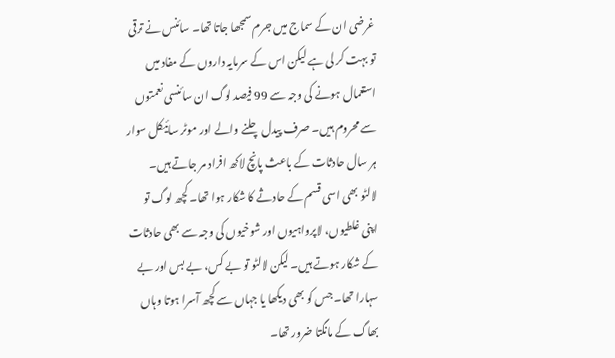غرضی ان کے سماج میں جرم سمجھا جاتا تھا۔ سائنس نے ترقی تو بہت کر لی ہے لیکن اس کے سرمایہ داروں کے مفاد میں استعمال ہونے کی وجہ سے 99 فیصد لوگ ان سائنسی نعمتوں سے محروم ہیں۔ صرف پیدل چلنے والے اور موٹر سائیکل سوار ہر سال حادثات کے باعث پانچ لاکھ افراد مر جاتے ہیں۔
لالٹو بھی اسی قسم کے حادثے کا شکار ہوا تھا۔ کچھ لوگ تو اپنی غلطیوں، لاپرواہیوں اور شوخیوں کی وجہ سے بھی حادثات کے شکار ہوتے ہیں۔ لیکن لالٹو تو بے کس، بے بس اور بے سہارا تھا۔ جس کو بھی دیکھا یا جہاں سے کچھ آسرا ہوتا وہاں بھاگ کے مانگتا ضرور تھا۔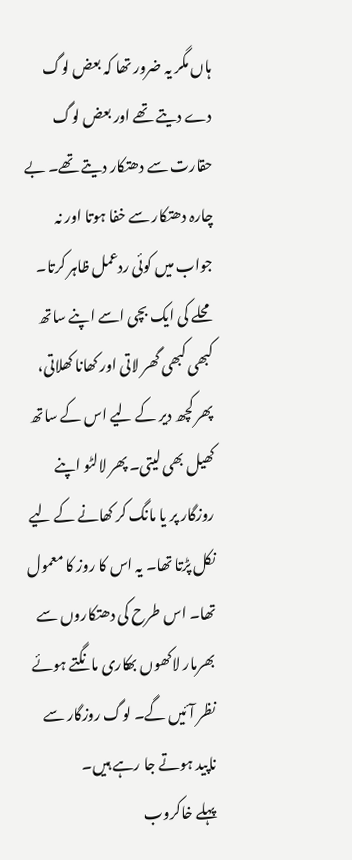ہاں مگر یہ ضرور تھا کہ بعض لوگ دے دیتے تھے اور بعض لوگ حقارت سے دھتکار دیتے تھے۔ بے چارہ دھتکار سے خفا ہوتا اور نہ جواب میں کوئی ردعمل ظاہر کرتا۔ محلے کی ایک بچی اسے اپنے ساتھ کبھی کبھی گھر لاتی اور کھانا کھلاتی، پھر کچھ دیر کے لیے اس کے ساتھ کھیل بھی لیتی۔ پھر لالٹو اپنے روزگار پر یا مانگ کر کھانے کے لیے نکل پڑتا تھا۔ یہ اس کا روز کا معمول تھا۔ اس طرح کی دھتکاروں سے بھرمار لاکھوں بھکاری مانگتے ہوئے نظر آئیں گے۔ لوگ روزگار سے ناپید ہوتے جا رہے ہیں۔
پہلے خاکروب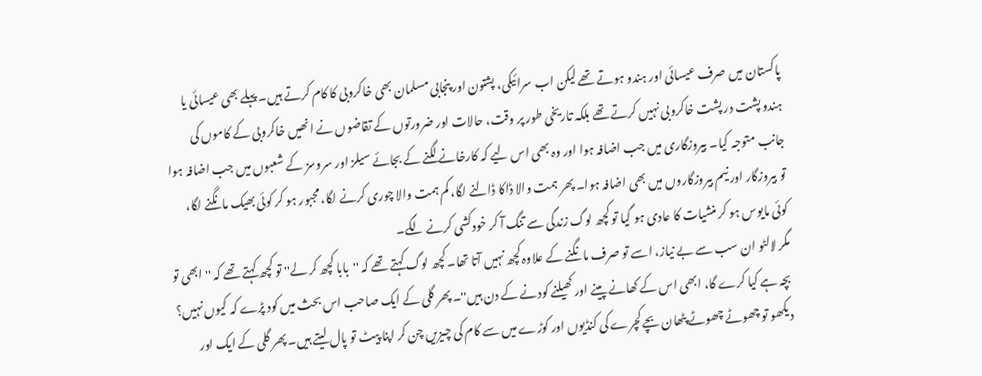پاکستان میں صرف عیسائی اور ہندو ہوتے تھے لیکن اب سرائیکی، پشتون اور پنجابی مسلمان بھی خاکروبی کا کام کرتے ہیں۔ پہلے بھی عیسائی یا ہندو پشت در پشت خاکروبی نہیں کرتے تھے بلکہ تاریخی طور پر وقت، حالات اور ضرورتوں کے تقاضوں نے انھیں خاکروبی کے کاموں کی جانب متوجہ کیا۔ بیروزگاری میں جب اضافہ ہوا اور وہ بھی اس لیے کہ کارخانے لگنے کے بجائے سیلز اور سروسز کے شعبوں میں جب اضافہ ہوا تو بیروزگار اور نیم بیروزگاروں میں بھی اضافہ ہوا۔ پھر ہمت والا ڈاکا ڈالنے لگا، کم ہمت والا چوری کرنے لگا، مجبور ہو کر کوئی بھیک مانگنے لگا، کوئی مایوس ہو کر منشیات کا عادی ہو گیا تو کچھ لوگ زندگی سے تنگ آ کر خودکشی کرنے لگے۔
مگر لالٹو ان سب سے بے نیاز، اسے تو صرف مانگنے کے علاوہ کچھ نہیں آتا تھا۔ کچھ لوگ کہتے تھے کہ ''بابا کچھ کر لے'' تو کچھ کہتے تھے کہ ''ابھی تو بچہ ہے کیا کرے گا، ابھی اس کے کھانے پینے اور کھیلنے کودنے کے دن ہیں''۔ پھر گلی کے ایک صاحب اس بحث میں کود پڑے کہ کیوں نہیں؟ دیکھو تو چھوٹے چھوٹے پٹھان بچے کچرے کی کنڈیوں اور کوڑے میں سے کام کی چیزیں چن کر اپنا پیٹ تو پال لیتے ہیں۔ پھر گلی کے ایک اور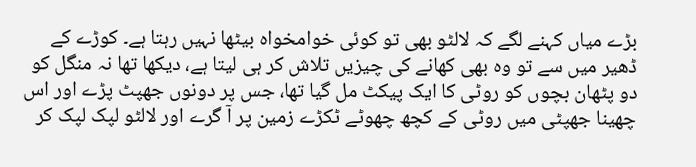بڑے میاں کہنے لگے کہ لالٹو بھی تو کوئی خوامخواہ بیٹھا نہیں رہتا ہے۔ کوڑے کے ڈھیر میں سے تو وہ بھی کھانے کی چیزیں تلاش کر ہی لیتا ہے، دیکھا تھا نہ منگل کو دو پٹھان بچوں کو روٹی کا ایک پیکٹ مل گیا تھا، جس پر دونوں جھپٹ پڑے اور اس چھینا جھپٹی میں روٹی کے کچھ چھوٹے ٹکڑے زمین پر آ گرے اور لالٹو لپک لپک کر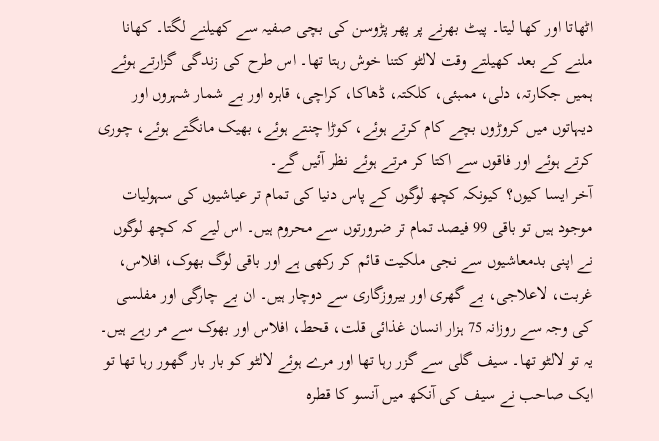اٹھاتا اور کھا لیتا۔ پیٹ بھرنے پر پھر پڑوسن کی بچی صفیہ سے کھیلنے لگتا۔ کھانا ملنے کے بعد کھیلتے وقت لالٹو کتنا خوش رہتا تھا۔ اس طرح کی زندگی گزارتے ہوئے ہمیں جکارتہ، دلی، ممبئی، کلکتہ، ڈھاکا، کراچی، قاہرہ اور بے شمار شہروں اور دیہاتوں میں کروڑوں بچے کام کرتے ہوئے، کوڑا چنتے ہوئے، بھیک مانگتے ہوئے، چوری کرتے ہوئے اور فاقوں سے اکتا کر مرتے ہوئے نظر آئیں گے۔
آخر ایسا کیوں؟ کیونکہ کچھ لوگوں کے پاس دنیا کی تمام تر عیاشیوں کی سہولیات موجود ہیں تو باقی 99 فیصد تمام تر ضرورتوں سے محروم ہیں۔ اس لیے کہ کچھ لوگوں نے اپنی بدمعاشیوں سے نجی ملکیت قائم کر رکھی ہے اور باقی لوگ بھوک، افلاس، غربت، لاعلاجی، بے گھری اور بیروزگاری سے دوچار ہیں۔ ان بے چارگی اور مفلسی کی وجہ سے روزانہ 75 ہزار انسان غذائی قلت، قحط، افلاس اور بھوک سے مر رہے ہیں۔ یہ تو لالٹو تھا۔ سیف گلی سے گزر رہا تھا اور مرے ہوئے لالٹو کو بار بار گھور رہا تھا تو ایک صاحب نے سیف کی آنکھ میں آنسو کا قطرہ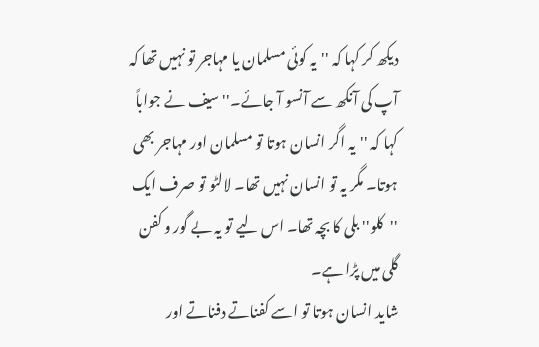دیکھ کر کہا کہ ''یہ کوئی مسلمان یا مہاجر تو نہیں تھا کہ آپ کی آنکھ سے آنسو آ جائے۔'' سیف نے جواباً کہا کہ ''یہ اگر انسان ہوتا تو مسلمان اور مہاجر بھی ہوتا۔ مگر یہ تو انسان نہیں تھا۔ لالٹو تو صرف ایک ''کلو'' بلی کا بچہ تھا۔ اس لیے تو یہ بے گور و کفن گلی میں پڑا ہے۔
شاید انسان ہوتا تو اسے کفناتے دفناتے اور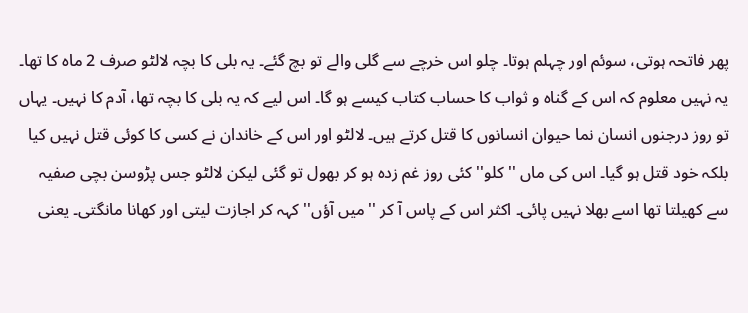پھر فاتحہ ہوتی، سوئم اور چہلم ہوتا۔ چلو اس خرچے سے گلی والے تو بچ گئے۔ یہ بلی کا بچہ لالٹو صرف 2 ماہ کا تھا۔ یہ نہیں معلوم کہ اس کے گناہ و ثواب کا حساب کتاب کیسے ہو گا۔ اس لیے کہ یہ بلی کا بچہ تھا، آدم کا نہیں۔ یہاں تو روز درجنوں انسان نما حیوان انسانوں کا قتل کرتے ہیں۔ لالٹو اور اس کے خاندان نے کسی کا کوئی قتل نہیں کیا بلکہ خود قتل ہو گیا۔ اس کی ماں ''کلو'' کئی روز غم زدہ ہو کر بھول تو گئی لیکن لالٹو جس پڑوسن بچی صفیہ سے کھیلتا تھا اسے بھلا نہیں پائی۔ اکثر اس کے پاس آ کر ''میں آؤں'' کہہ کر اجازت لیتی اور کھانا مانگتی۔ یعنی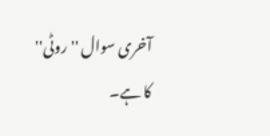آخری سوال ''روٹی'' کا ہے۔